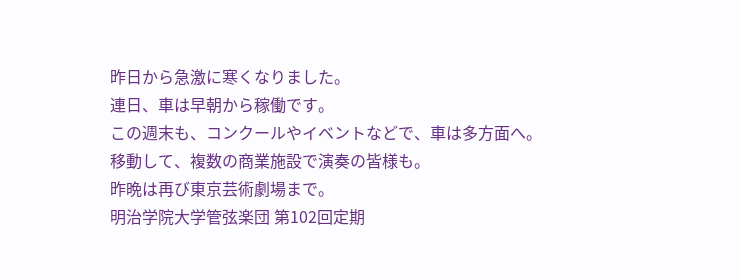昨日から急激に寒くなりました。
連日、車は早朝から稼働です。
この週末も、コンクールやイベントなどで、車は多方面へ。
移動して、複数の商業施設で演奏の皆様も。
昨晩は再び東京芸術劇場まで。
明治学院大学管弦楽団 第102回定期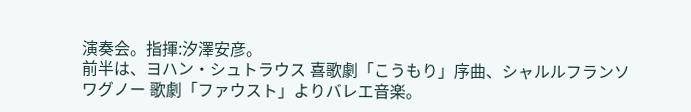演奏会。指揮:汐澤安彦。
前半は、ヨハン・シュトラウス 喜歌劇「こうもり」序曲、シャルルフランソワグノー 歌劇「ファウスト」よりバレエ音楽。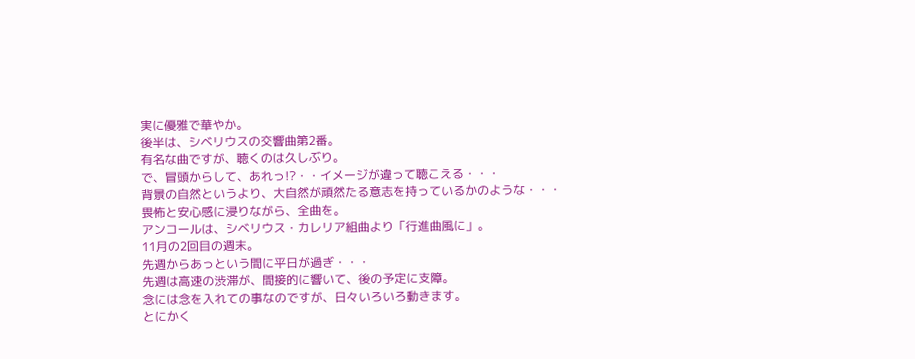実に優雅で華やか。
後半は、シベリウスの交響曲第2番。
有名な曲ですが、聴くのは久しぶり。
で、冒頭からして、あれっ!?・・イメージが違って聴こえる・・・
背景の自然というより、大自然が頑然たる意志を持っているかのような・・・
畏怖と安心感に浸りながら、全曲を。
アンコールは、シベリウス・カレリア組曲より「行進曲風に」。
11月の2回目の週末。
先週からあっという間に平日が過ぎ・・・
先週は高速の渋滞が、間接的に響いて、後の予定に支障。
念には念を入れての事なのですが、日々いろいろ動きます。
とにかく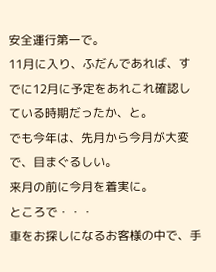安全運行第一で。
11月に入り、ふだんであれば、すでに12月に予定をあれこれ確認している時期だったか、と。
でも今年は、先月から今月が大変で、目まぐるしい。
来月の前に今月を着実に。
ところで・・・
車をお探しになるお客様の中で、手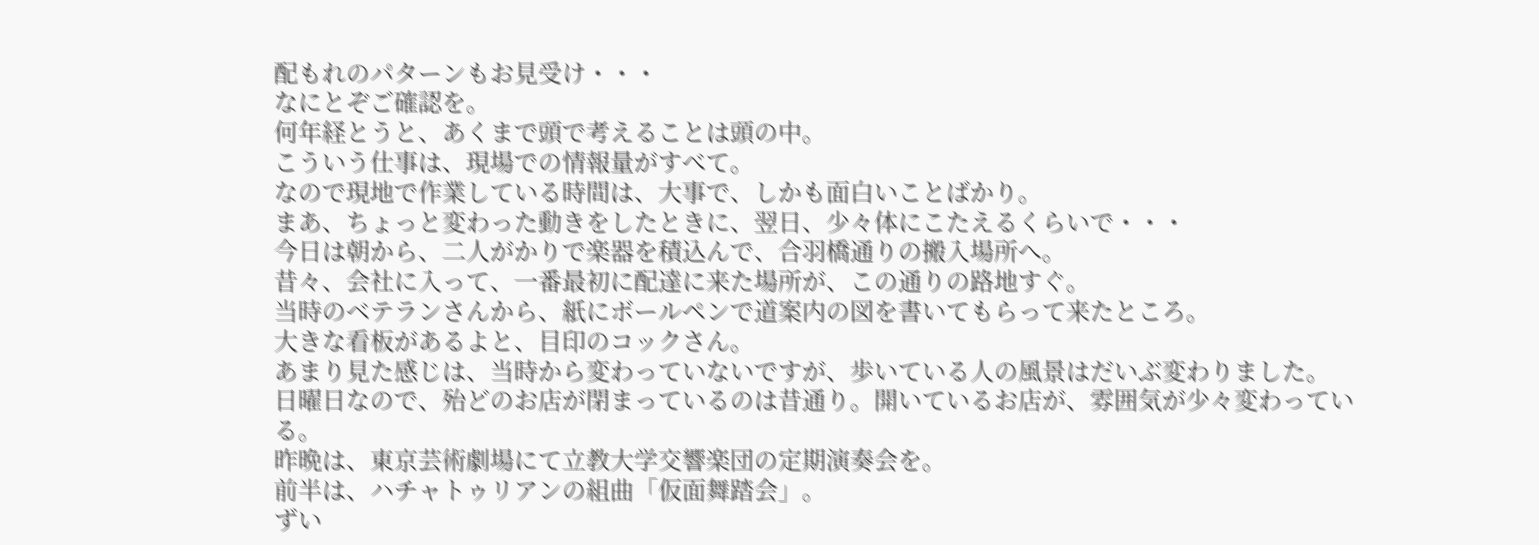配もれのパターンもお見受け・・・
なにとぞご確認を。
何年経とうと、あくまで頭で考えることは頭の中。
こういう仕事は、現場での情報量がすべて。
なので現地で作業している時間は、大事で、しかも面白いことばかり。
まあ、ちょっと変わった動きをしたときに、翌日、少々体にこたえるくらいで・・・
今日は朝から、二人がかりで楽器を積込んで、合羽橋通りの搬入場所へ。
昔々、会社に入って、一番最初に配達に来た場所が、この通りの路地すぐ。
当時のベテランさんから、紙にボールペンで道案内の図を書いてもらって来たところ。
大きな看板があるよと、目印のコックさん。
あまり見た感じは、当時から変わっていないですが、歩いている人の風景はだいぶ変わりました。
日曜日なので、殆どのお店が閉まっているのは昔通り。開いているお店が、雰囲気が少々変わっている。
昨晩は、東京芸術劇場にて立教大学交響楽団の定期演奏会を。
前半は、ハチャトゥリアンの組曲「仮面舞踏会」。
ずい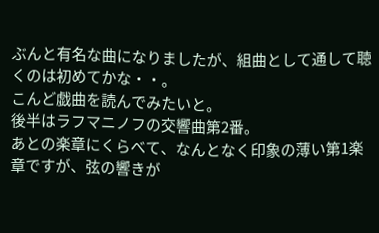ぶんと有名な曲になりましたが、組曲として通して聴くのは初めてかな・・。
こんど戯曲を読んでみたいと。
後半はラフマニノフの交響曲第2番。
あとの楽章にくらべて、なんとなく印象の薄い第1楽章ですが、弦の響きが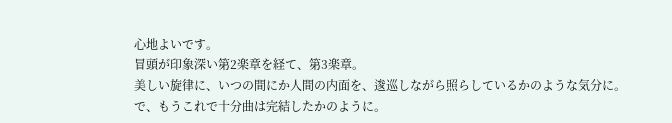心地よいです。
冒頭が印象深い第2楽章を経て、第3楽章。
美しい旋律に、いつの間にか人間の内面を、逡巡しながら照らしているかのような気分に。
で、もうこれで十分曲は完結したかのように。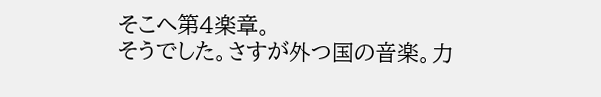そこへ第4楽章。
そうでした。さすが外つ国の音楽。力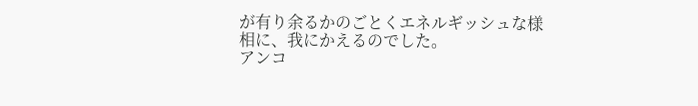が有り余るかのごとくエネルギッシュな様相に、我にかえるのでした。
アンコ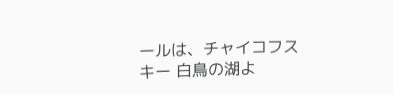ールは、チャイコフスキー 白鳥の湖よ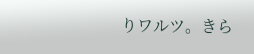りワルツ。きら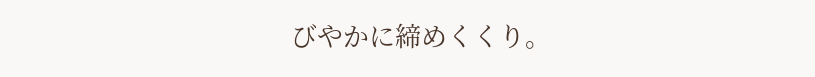びやかに締めくくり。